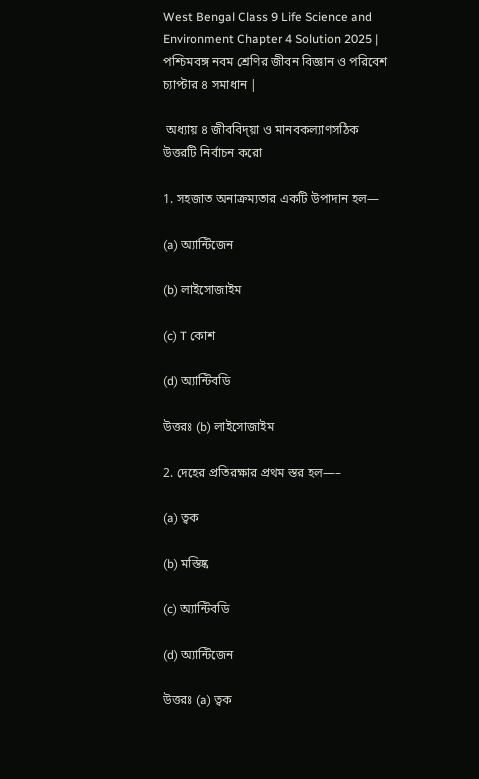West Bengal Class 9 Life Science and Environment Chapter 4 Solution 2025 | পশ্চিমবঙ্গ নবম শ্ৰেণির জীবন বিজ্ঞান ও পরিবেশ চ্যাপ্টার ৪ সমাধান |

 অধ্যায় ৪ জীববিদ্য়া ও মানবকল্যাণসঠিক উত্তরটি নির্বাচন করো

1. সহজাত অনাক্রম্যতার একটি উপাদান হল—

(a) অ্যান্টিজেন

(b) লাইসোজাইম

(c) T কোশ

(d) অ্যান্টিবডি

উত্তরঃ (b) লাইসোজাইম

2. দেহের প্রতিরক্ষার প্রথম স্তর হল—–

(a) ত্বক

(b) মস্তিষ্ক

(c) অ্যান্টিবডি

(d) অ্যান্টিজেন

উত্তরঃ (a) ত্বক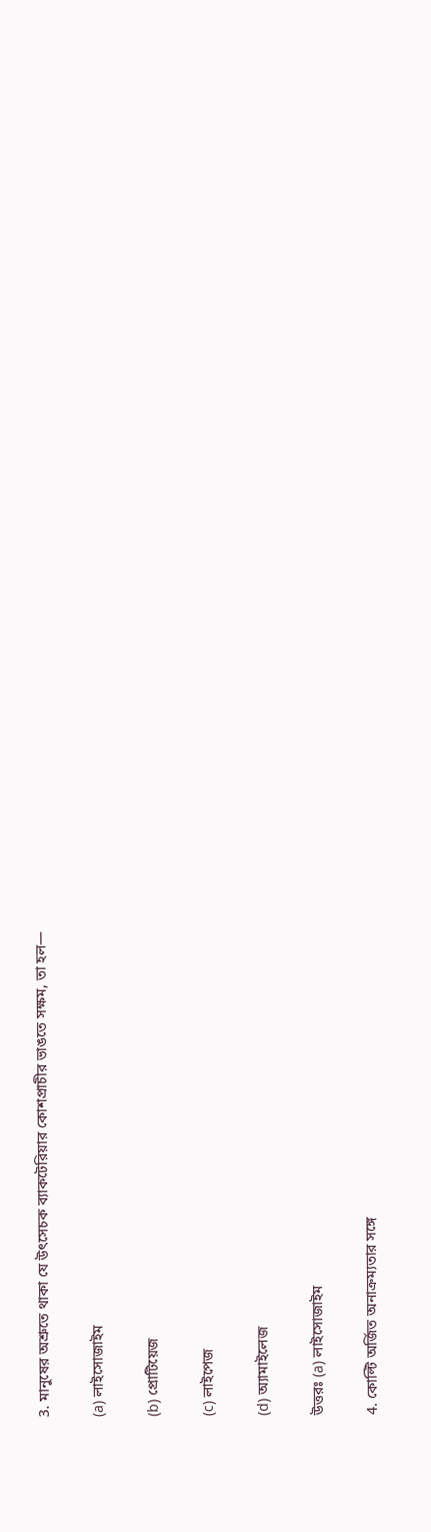3. মানুষের অশ্রুতে থাকা যে উৎসেচক ব্যাকটেরিয়ার কোশপ্রাচীর ভাঙতে সক্ষম, তা হল—

(a) লাইসোজাইম

(b) প্রোটিয়েজ

(c) লাইপেজ

(d) অ্যামাইলেজ

উত্তরঃ (a) লাইসোজাইম

4. কোল্টি অর্জিত অনাক্রম্যতার সঙ্গে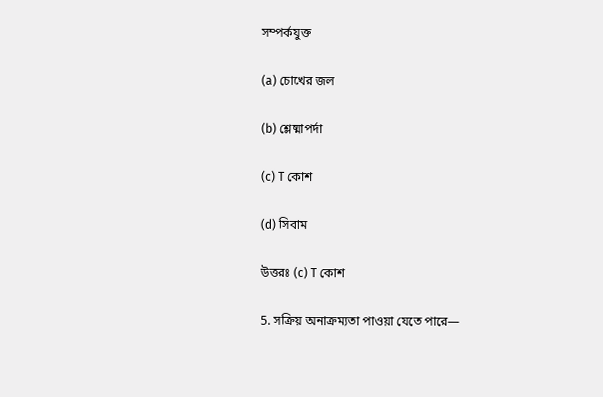সম্পর্কযুক্ত

(a) চোখের জল

(b) শ্লেষ্মাপর্দা

(c) T কোশ

(d) সিবাম

উত্তরঃ (c) T কোশ

5. সক্রিয় অনাক্রম্যতা পাওয়া যেতে পারে—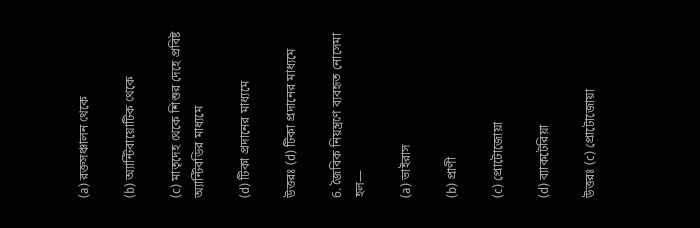(a) রক্তসঞ্চালন থেকে

(b) অ্যান্টিবায়োটিক থেকে

(c) মাতৃদেহ থেকে শিশুর দেহে প্রবিষ্ট অ্যান্টিবডির মাধ্যমে

(d) টিকা প্রদানের মাধ্যমে

উত্তরঃ (d) টিকা প্রদানের মাধ্যমে

6. জৈবিক নিয়ন্ত্রণে ব্যবহৃত নোসেমা হল—

(a) ভাইরাস

(b) প্রাণী

(c) প্রোটোজোয়া

(d) ব্যাকটেরিয়া

উত্তরঃ (c) প্রোটোজোয়া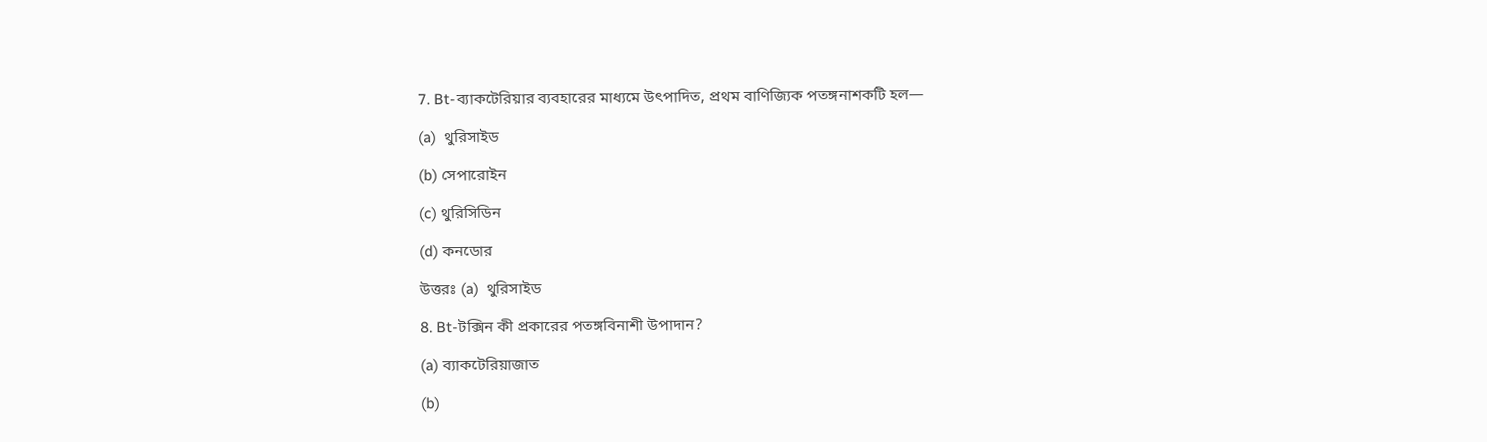7. Bt-ব্যাকটেরিয়ার ব্যবহারের মাধ্যমে উৎপাদিত, প্রথম বাণিজ্যিক পতঙ্গনাশকটি হল—

(a)  থুরিসাইড

(b) সেপারোইন

(c) থুরিসিডিন

(d) কনডোর

উত্তরঃ (a)  থুরিসাইড

8. Bt-টক্সিন কী প্রকারের পতঙ্গবিনাশী উপাদান?

(a) ব্যাকটেরিয়াজাত

(b)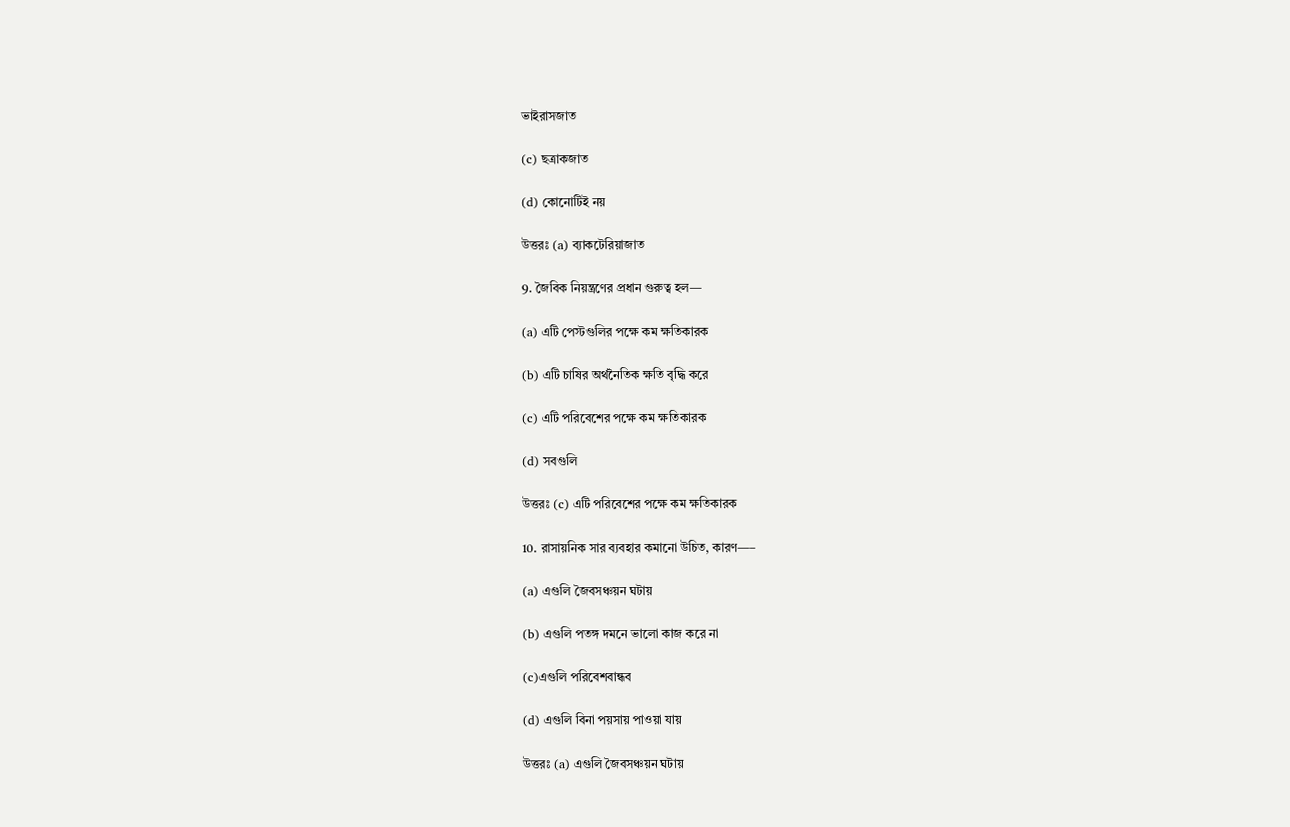ভাইরাসজাত

(c) ছত্রাকজাত

(d) কোনোটিই নয়

উত্তরঃ (a) ব্যাকটেরিয়াজাত

9. জৈবিক নিয়ন্ত্রণের প্রধান গুরুত্ব হল—

(a) এটি পেস্টগুলির পক্ষে কম ক্ষতিকারক

(b) এটি চাষির অর্থনৈতিক ক্ষতি বৃদ্ধি করে

(c) এটি পরিবেশের পক্ষে কম ক্ষতিকারক

(d) সবগুলি

উত্তরঃ (c) এটি পরিবেশের পক্ষে কম ক্ষতিকারক

10. রাসায়নিক সার ব্যবহার কমানো উচিত, কারণ—–

(a) এগুলি জৈবসঞ্চয়ন ঘটায়

(b) এগুলি পতঙ্গ দমনে ভালো কাজ করে না

(c)এগুলি পরিবেশবান্ধব

(d) এগুলি বিনা পয়সায় পাওয়া যায়

উত্তরঃ (a) এগুলি জৈবসঞ্চয়ন ঘটায়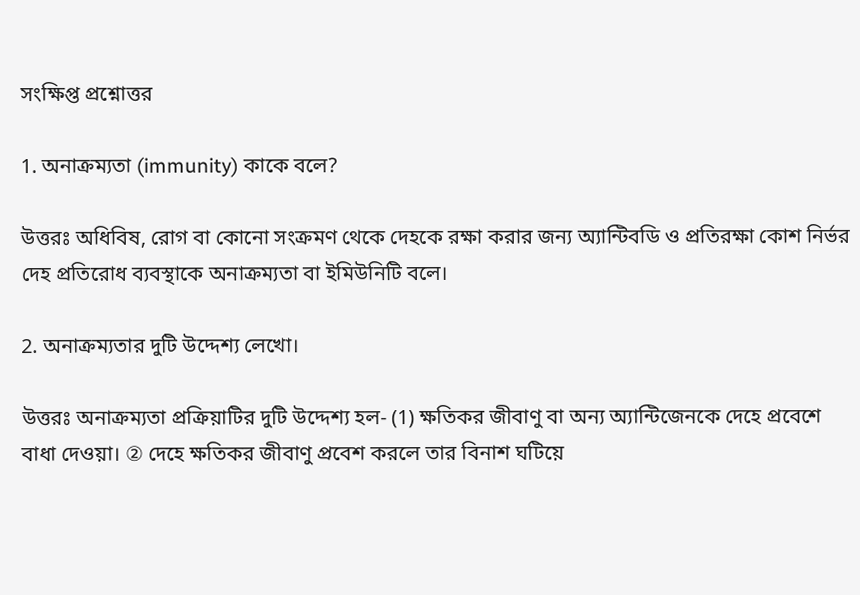সংক্ষিপ্ত প্রশ্নোত্তর

1. অনাক্রম্যতা (immunity) কাকে বলে?

উত্তরঃ অধিবিষ, রোগ বা কোনো সংক্রমণ থেকে দেহকে রক্ষা করার জন্য অ্যান্টিবডি ও প্রতিরক্ষা কোশ নির্ভর দেহ প্রতিরোধ ব্যবস্থাকে অনাক্রম্যতা বা ইমিউনিটি বলে।

2. অনাক্রম্যতার দুটি উদ্দেশ্য লেখো।

উত্তরঃ অনাক্রম্যতা প্রক্রিয়াটির দুটি উদ্দেশ্য হল- (1) ক্ষতিকর জীবাণু বা অন্য অ্যান্টিজেনকে দেহে প্রবেশে বাধা দেওয়া। ② দেহে ক্ষতিকর জীবাণু প্রবেশ করলে তার বিনাশ ঘটিয়ে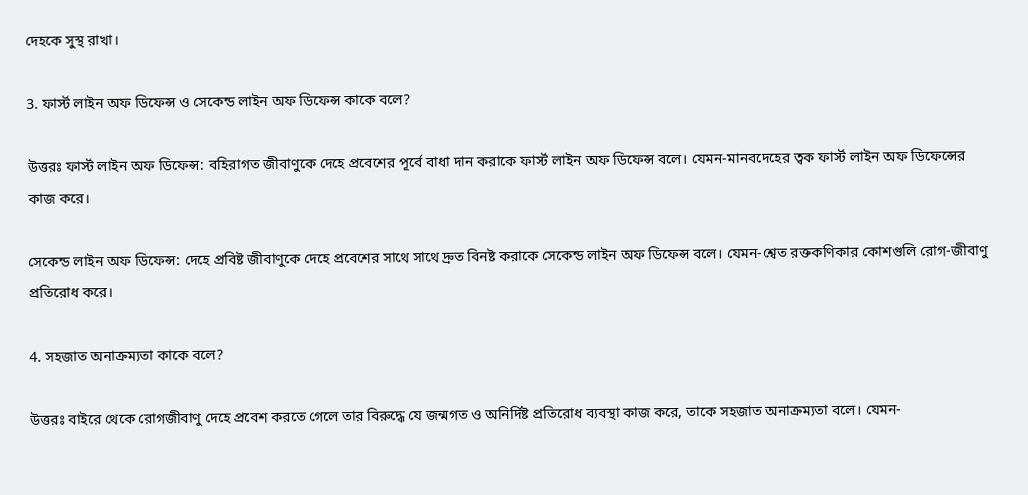দেহকে সুস্থ রাখা।

3. ফার্স্ট লাইন অফ ডিফেন্স ও সেকেন্ড লাইন অফ ডিফেন্স কাকে বলে?

উত্তরঃ ফার্স্ট লাইন অফ ডিফেন্স: বহিরাগত জীবাণুকে দেহে প্রবেশের পূর্বে বাধা দান করাকে ফার্স্ট লাইন অফ ডিফেন্স বলে। যেমন-মানবদেহের ত্বক ফার্স্ট লাইন অফ ডিফেন্সের কাজ করে।

সেকেন্ড লাইন অফ ডিফেন্স: দেহে প্রবিষ্ট জীবাণুকে দেহে প্রবেশের সাথে সাথে দ্রুত বিনষ্ট করাকে সেকেন্ড লাইন অফ ডিফেন্স বলে। যেমন-শ্বেত রক্তকণিকার কোশগুলি রোগ-জীবাণু প্রতিরোধ করে।

4. সহজাত অনাক্রম্যতা কাকে বলে?

উত্তরঃ বাইরে থেকে রোগজীবাণু দেহে প্রবেশ করতে গেলে তার বিরুদ্ধে যে জন্মগত ও অনির্দিষ্ট প্রতিরোধ ব্যবস্থা কাজ করে, তাকে সহজাত অনাক্রম্যতা বলে। যেমন-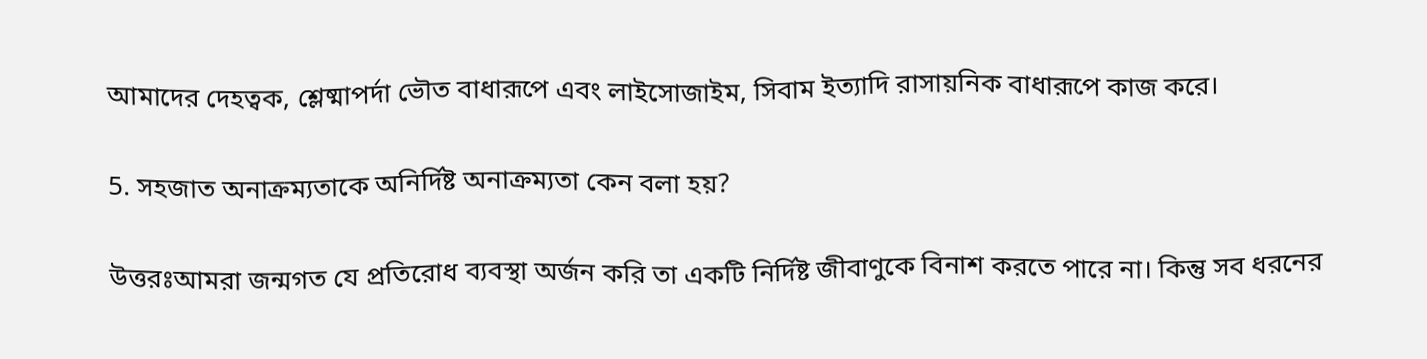আমাদের দেহত্বক, শ্লেষ্মাপর্দা ভৌত বাধারূপে এবং লাইসোজাইম, সিবাম ইত্যাদি রাসায়নিক বাধারূপে কাজ করে।

5. সহজাত অনাক্রম্যতাকে অনির্দিষ্ট অনাক্রম্যতা কেন বলা হয়?

উত্তরঃআমরা জন্মগত যে প্রতিরোধ ব্যবস্থা অর্জন করি তা একটি নির্দিষ্ট জীবাণুকে বিনাশ করতে পারে না। কিন্তু সব ধরনের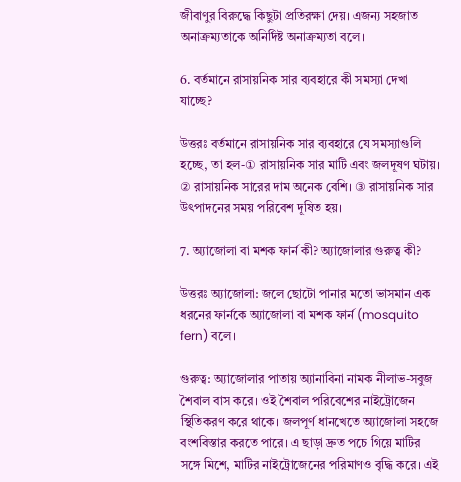জীবাণুর বিরুদ্ধে কিছুটা প্রতিরক্ষা দেয়। এজন্য সহজাত অনাক্রম্যতাকে অনির্দিষ্ট অনাক্রম্যতা বলে।

6. বর্তমানে রাসায়নিক সার ব্যবহারে কী সমস্যা দেখা যাচ্ছে?

উত্তরঃ বর্তমানে রাসায়নিক সার ব্যবহারে যে সমস্যাগুলি হচ্ছে, তা হল-① রাসায়নিক সার মাটি এবং জলদূষণ ঘটায়। ② রাসায়নিক সারের দাম অনেক বেশি। ③ রাসায়নিক সার উৎপাদনের সময় পরিবেশ দূষিত হয়।

7. অ্যাজোলা বা মশক ফার্ন কী? অ্যাজোলার গুরুত্ব কী?

উত্তরঃ অ্যাজোলা: জলে ছোটো পানার মতো ভাসমান এক ধরনের ফার্নকে অ্যাজোলা বা মশক ফার্ন (mosquito fern) বলে।

গুরুত্ব: অ্যাজোলার পাতায় অ্যানাবিনা নামক নীলাভ-সবুজ শৈবাল বাস করে। ওই শৈবাল পরিবেশের নাইট্রোজেন স্থিতিকরণ করে থাকে। জলপূর্ণ ধানখেতে অ্যাজোলা সহজে বংশবিস্তার করতে পারে। এ ছাড়া দ্রুত পচে গিয়ে মাটির সঙ্গে মিশে, মাটির নাইট্রোজেনের পরিমাণও বৃদ্ধি করে। এই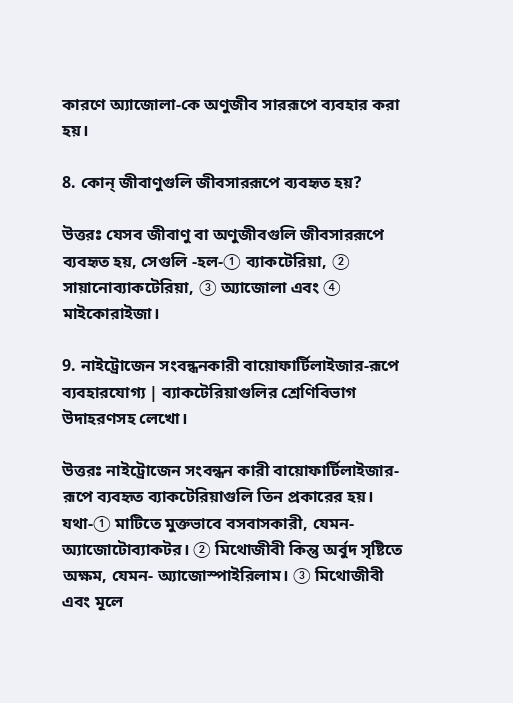কারণে অ্যাজোলা-কে অণুজীব সাররূপে ব্যবহার করা হয়।

8. কোন্ জীবাণুগুলি জীবসাররূপে ব্যবহৃত হয়?

উত্তরঃ যেসব জীবাণু বা অণুজীবগুলি জীবসাররূপে ব্যবহৃত হয়, সেগুলি -হল-① ব্যাকটেরিয়া, ② সায়ানোব্যাকটেরিয়া, ③ অ্যাজোলা এবং ④ মাইকোরাইজা।

9. নাইট্রোজেন সংবন্ধনকারী বায়োফার্টিলাইজার-রূপে ব্যবহারযোগ্য | ব্যাকটেরিয়াগুলির শ্রেণিবিভাগ উদাহরণসহ লেখো।

উত্তরঃ নাইট্রোজেন সংবন্ধন কারী বায়োফার্টিলাইজার-রূপে ব্যবহৃত ব্যাকটেরিয়াগুলি তিন প্রকারের হয়। যথা-① মাটিতে মুক্তভাবে বসবাসকারী, যেমন-অ্যাজোটোব্যাকটর। ② মিথোজীবী কিন্তু অর্বুদ সৃষ্টিতে অক্ষম, যেমন- অ্যাজোস্পাইরিলাম। ③ মিথোজীবী এবং মূলে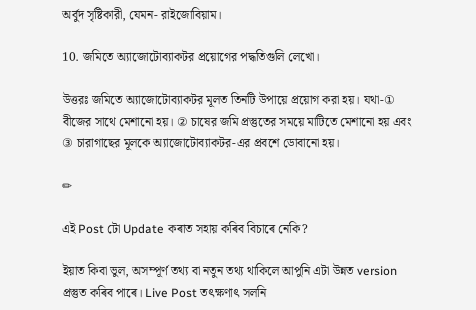অর্বুদ সৃষ্টিকারী, যেমন- রাইজোবিয়াম।

10. জমিতে অ্যাজোটোব্যাকটর প্রয়োগের পদ্ধতিগুলি লেখো।

উত্তরঃ জমিতে অ্যাজোটোব্যাকটর মূলত তিনটি উপায়ে প্রয়োগ করা হয়। যথা-① বীজের সাথে মেশানো হয়। ② চাষের জমি প্রস্তুতের সময়ে মাটিতে মেশানো হয় এবং ③ চারাগাছের মূলকে অ্যাজোটোব্যাকটর-এর প্রবশে ডোবানো হয়।

✏

এই Post টো Update কৰাত সহায় কৰিব বিচাৰে নেকি?

ইয়াত কিবা ভুল, অসম্পূৰ্ণ তথ্য বা নতুন তথ্য থাকিলে আপুনি এটা উন্নত version প্ৰস্তুত কৰিব পাৰে। Live Post তৎক্ষণাৎ সলনি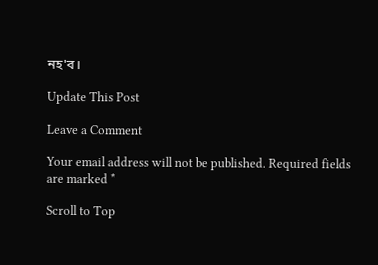নহ'ব।

Update This Post

Leave a Comment

Your email address will not be published. Required fields are marked *

Scroll to Top